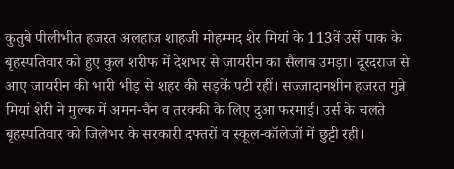कुतुबे पीलीभीत हजरत अलहाज शाहजी मोहम्मद शेर मियां के 113वें उर्से पाक के बृहस्पतिवार को हुए कुल शरीफ में देशभर से जायरीन का सैलाब उमड़ा। दूरदराज से आए जायरीन की भारी भीड़ से शहर की सड़कें पटी रहीं। सज्जादानशीन हजरत मुन्ने मियां शेरी ने मुल्क में अमन-चैन व तरक्की के लिए दुआ फरमाई। उर्स के चलते बृहस्पतिवार को जिलेभर के सरकारी दफ्तरों व स्कूल-कॉलेजों में छुट्टी रही।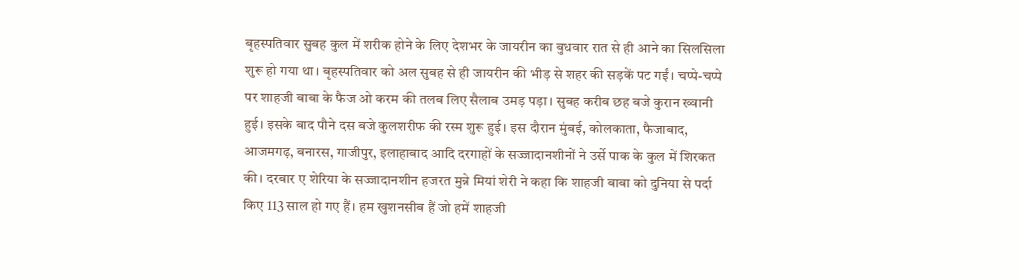बृहस्पतिवार सुबह कुल में शरीक होने के लिए देशभर के जायरीन का बुधवार रात से ही आने का सिलसिला शुरू हो गया था। बृहस्पतिवार को अल सुबह से ही जायरीन की भीड़ से शहर की सड़कें पट गईं। चप्पे-चप्पे पर शाहजी बाबा के फैज ओ करम की तलब लिए सैलाब उमड़ पड़ा। सुबह करीब छह बजे कुरान ख्वानी हुई। इसके बाद पौने दस बजे कुलशरीफ की रस्म शुरू हुई। इस दौरान मुंबई, कोलकाता, फैजाबाद, आजमगढ़, बनारस, गाजीपुर, इलाहाबाद आदि दरगाहों के सज्जादानशीनों ने उर्से पाक के कुल में शिरकत की। दरबार ए शेरिया के सज्जादानशीन हजरत मुन्ने मियां शेरी ने कहा कि शाहजी बाबा को दुनिया से पर्दा किए 113 साल हो गए हैं। हम खुशनसीब हैं जो हमें शाहजी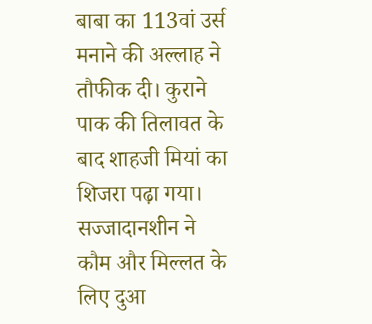बाबा का 113वां उर्स मनाने की अल्लाह ने तौफीक दी। कुराने पाक की तिलावत के बाद शाहजी मियां का शिजरा पढ़ा गया। सज्जादानशीन ने कौम और मिल्लत के लिए दुआ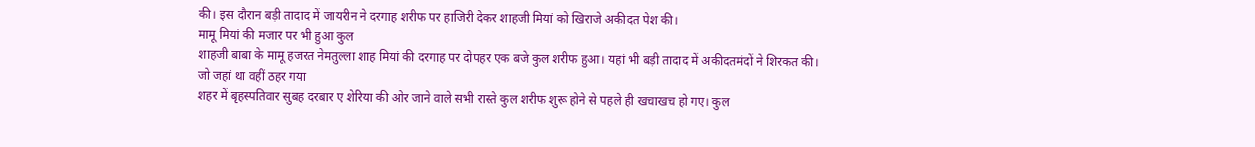की। इस दौरान बड़ी तादाद में जायरीन ने दरगाह शरीफ पर हाजिरी देकर शाहजी मियां को खिराजे अकीदत पेश की।
मामू मियां की मजार पर भी हुआ कुल
शाहजी बाबा के मामू हजरत नेमतुल्ला शाह मियां की दरगाह पर दोपहर एक बजे कुल शरीफ हुआ। यहां भी बड़ी तादाद में अकीदतमंदों ने शिरकत की।
जो जहां था वहीं ठहर गया
शहर में बृहस्पतिवार सुबह दरबार ए शेरिया की ओर जाने वाले सभी रास्ते कुल शरीफ शुरू होने से पहले ही खचाखच हो गए। कुल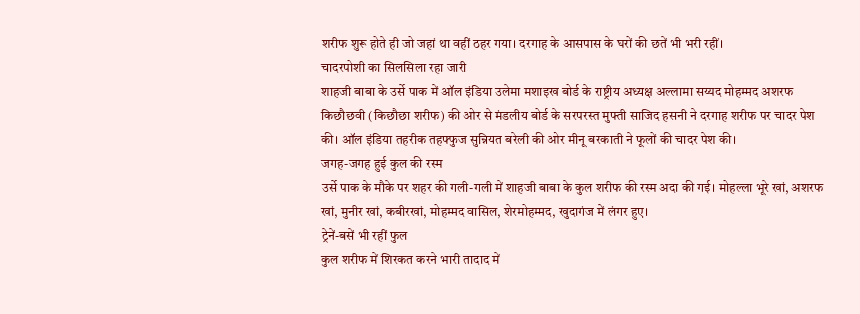शरीफ शुरू होते ही जो जहां था वहीं ठहर गया। दरगाह के आसपास के घरों की छतें भी भरी रहीं।
चादरपोशी का सिलसिला रहा जारी
शाहजी बाबा के उर्से पाक में ऑल इंडिया उलेमा मशाइख बोर्ड के राष्ट्रीय अध्यक्ष अल्लामा सय्यद मोहम्मद अशरफ किछौछवी (किछौछा शरीफ) की ओर से मंडलीय बोर्ड के सरपरस्त मुफ्ती साजिद हसनी ने दरगाह शरीफ पर चादर पेश की। ऑल इंडिया तहरीक तहफ्फुज सुन्नियत बरेली की ओर मीनू बरकाती ने फूलों की चादर पेश की।
जगह-जगह हुई कुल की रस्म
उर्से पाक के मौके पर शहर की गली-गली में शाहजी बाबा के कुल शरीफ की रस्म अदा की गई। मोहल्ला भूरे खां, अशरफ खां, मुनीर खां, कबीरखां, मोहम्मद वासिल, शेरमोहम्मद, खुदागंज में लंगर हुए।
ट्रेनें-बसें भी रहीं फुल
कुल शरीफ में शिरकत करने भारी तादाद में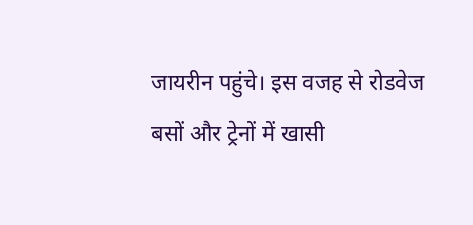जायरीन पहुंचे। इस वजह से रोडवेज बसों और ट्रेनों में खासी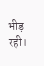भीड़ रही।